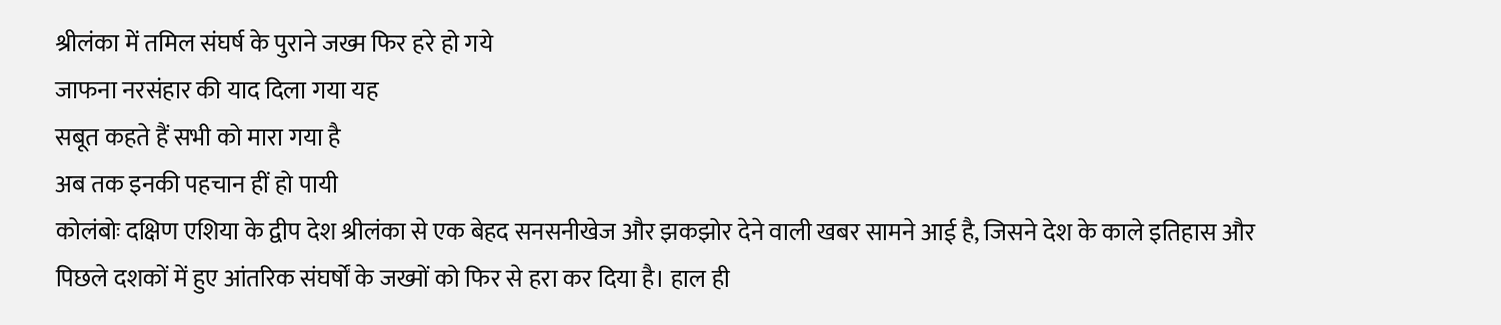श्रीलंका में तमिल संघर्ष के पुराने जख्म फिर हरे हो गये
जाफना नरसंहार की याद दिला गया यह
सबूत कहते हैं सभी को मारा गया है
अब तक इनकी पहचान हीं हो पायी
कोलंबोः दक्षिण एशिया के द्वीप देश श्रीलंका से एक बेहद सनसनीखेज और झकझोर देने वाली खबर सामने आई है, जिसने देश के काले इतिहास और पिछले दशकों में हुए आंतरिक संघर्षों के जख्मों को फिर से हरा कर दिया है। हाल ही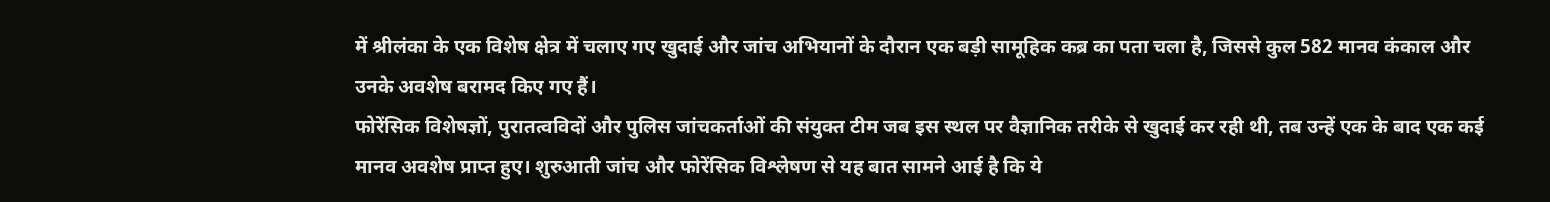में श्रीलंका के एक विशेष क्षेत्र में चलाए गए खुदाई और जांच अभियानों के दौरान एक बड़ी सामूहिक कब्र का पता चला है, जिससे कुल 582 मानव कंकाल और उनके अवशेष बरामद किए गए हैं।
फोरेंसिक विशेषज्ञों, पुरातत्वविदों और पुलिस जांचकर्ताओं की संयुक्त टीम जब इस स्थल पर वैज्ञानिक तरीके से खुदाई कर रही थी, तब उन्हें एक के बाद एक कई मानव अवशेष प्राप्त हुए। शुरुआती जांच और फोरेंसिक विश्लेषण से यह बात सामने आई है कि ये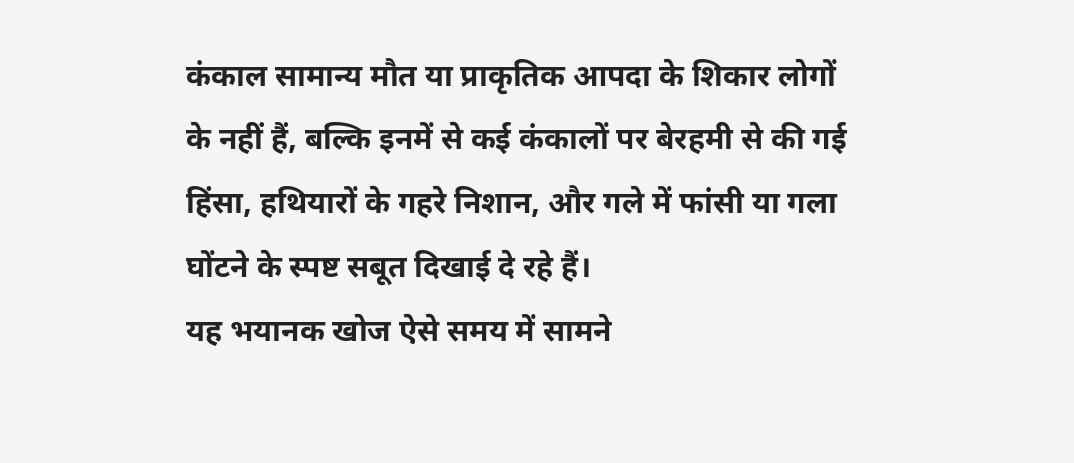कंकाल सामान्य मौत या प्राकृतिक आपदा के शिकार लोगों के नहीं हैं, बल्कि इनमें से कई कंकालों पर बेरहमी से की गई हिंसा, हथियारों के गहरे निशान, और गले में फांसी या गला घोंटने के स्पष्ट सबूत दिखाई दे रहे हैं।
यह भयानक खोज ऐसे समय में सामने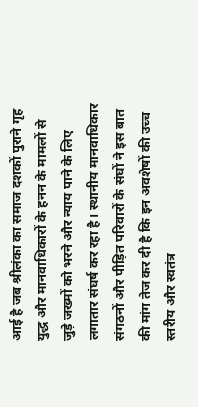आई है जब श्रीलंका का समाज दशकों पुराने गृह युद्ध और मानवाधिकारों के हनन के मामलों से जुड़े जख्मों को भरने और न्याय पाने के लिए लगातार संघर्ष कर रहा है। स्थानीय मानवाधिकार संगठनों और पीड़ित परिवारों के संघों ने इस बात की मांग तेज कर दी है कि इन अवशेषों की उच्च स्तरीय और स्वतंत्र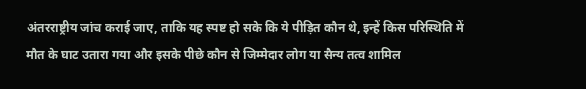अंतरराष्ट्रीय जांच कराई जाए, ताकि यह स्पष्ट हो सके कि ये पीड़ित कौन थे, इन्हें किस परिस्थिति में मौत के घाट उतारा गया और इसके पीछे कौन से जिम्मेदार लोग या सैन्य तत्व शामिल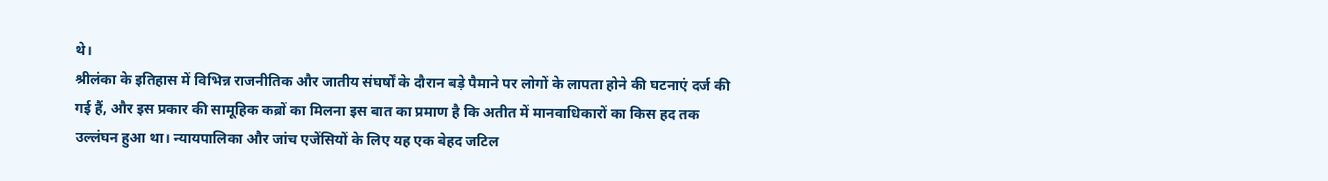थे।
श्रीलंका के इतिहास में विभिन्न राजनीतिक और जातीय संघर्षों के दौरान बड़े पैमाने पर लोगों के लापता होने की घटनाएं दर्ज की गई हैं, और इस प्रकार की सामूहिक कब्रों का मिलना इस बात का प्रमाण है कि अतीत में मानवाधिकारों का किस हद तक उल्लंघन हुआ था। न्यायपालिका और जांच एजेंसियों के लिए यह एक बेहद जटिल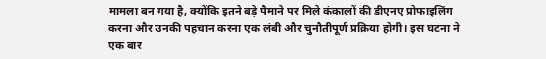मामला बन गया है, क्योंकि इतने बड़े पैमाने पर मिले कंकालों की डीएनए प्रोफाइलिंग करना और उनकी पहचान करना एक लंबी और चुनौतीपूर्ण प्रक्रिया होगी। इस घटना ने एक बार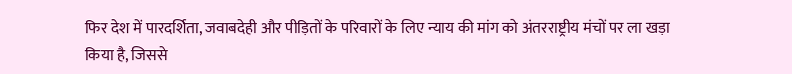फिर देश में पारदर्शिता, जवाबदेही और पीड़ितों के परिवारों के लिए न्याय की मांग को अंतरराष्ट्रीय मंचों पर ला खड़ा किया है, जिससे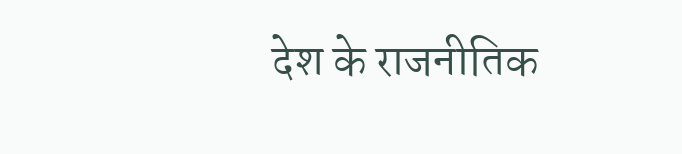देश के राजनीतिक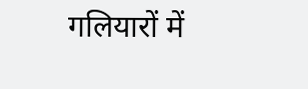गलियारों में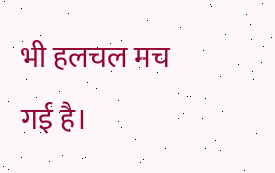भी हलचल मच गई है।